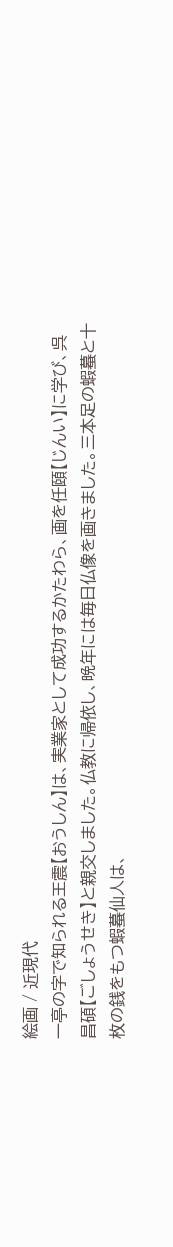絵画 / 近現代
一亭の字で知られる王震【おうしん】は、実業家として成功するかたわら、画を任頤【じんい】に学び、呉昌碩【ごしょうせき】と親交しました。仏教に帰依し、晩年には毎日仏像を画きました。三本足の蝦蟇と十枚の銭をもつ蝦蟇仙人は、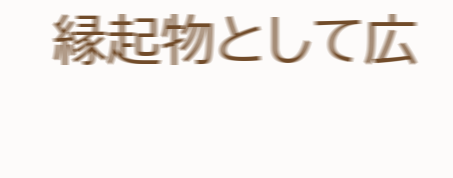縁起物として広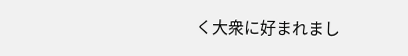く大衆に好まれまし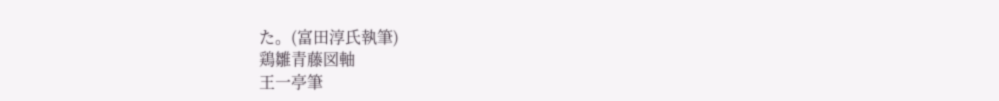た。(富田淳氏執筆)
鶏雛青藤図軸
王一亭筆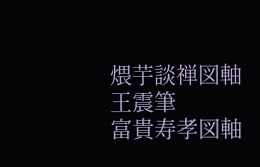煨芋談禅図軸
王震筆
富貴寿孝図軸